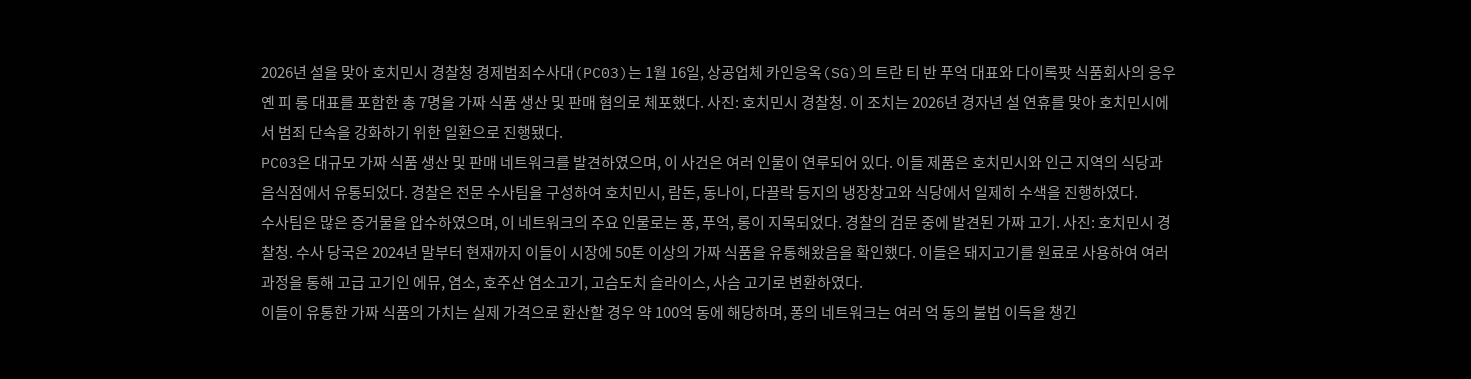2026년 설을 맞아 호치민시 경찰청 경제범죄수사대(PC03)는 1월 16일, 상공업체 카인응옥(SG)의 트란 티 반 푸억 대표와 다이록팟 식품회사의 응우옌 피 롱 대표를 포함한 총 7명을 가짜 식품 생산 및 판매 혐의로 체포했다. 사진: 호치민시 경찰청. 이 조치는 2026년 경자년 설 연휴를 맞아 호치민시에서 범죄 단속을 강화하기 위한 일환으로 진행됐다.
PC03은 대규모 가짜 식품 생산 및 판매 네트워크를 발견하였으며, 이 사건은 여러 인물이 연루되어 있다. 이들 제품은 호치민시와 인근 지역의 식당과 음식점에서 유통되었다. 경찰은 전문 수사팀을 구성하여 호치민시, 람돈, 동나이, 다끌락 등지의 냉장창고와 식당에서 일제히 수색을 진행하였다.
수사팀은 많은 증거물을 압수하였으며, 이 네트워크의 주요 인물로는 퐁, 푸억, 롱이 지목되었다. 경찰의 검문 중에 발견된 가짜 고기. 사진: 호치민시 경찰청. 수사 당국은 2024년 말부터 현재까지 이들이 시장에 50톤 이상의 가짜 식품을 유통해왔음을 확인했다. 이들은 돼지고기를 원료로 사용하여 여러 과정을 통해 고급 고기인 에뮤, 염소, 호주산 염소고기, 고슴도치 슬라이스, 사슴 고기로 변환하였다.
이들이 유통한 가짜 식품의 가치는 실제 가격으로 환산할 경우 약 100억 동에 해당하며, 퐁의 네트워크는 여러 억 동의 불법 이득을 챙긴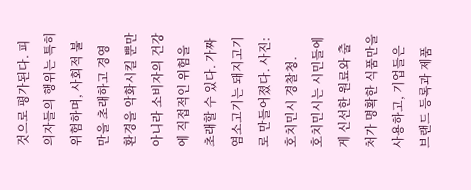것으로 평가된다. 피의자들의 행위는 특히 위험하며, 사회적 불만을 초래하고 경영 환경을 악화시킬 뿐만 아니라 소비자의 건강에 직접적인 위험을 초래할 수 있다. 가짜 염소고기는 돼지고기로 만들어졌다. 사진: 호치민시 경찰청.
호치민시는 시민들에게 신선한 원료와 출처가 명확한 식품만을 사용하고, 기업들은 브랜드 등록과 제품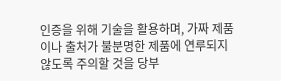인증을 위해 기술을 활용하며, 가짜 제품이나 출처가 불분명한 제품에 연루되지 않도록 주의할 것을 당부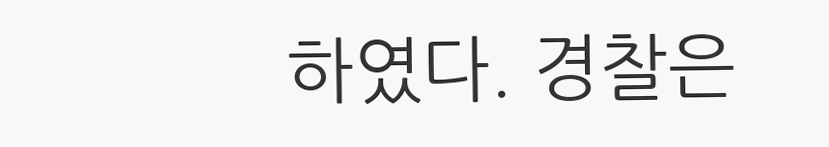하였다. 경찰은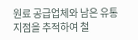원료 공급업체와 남은 유통 지점을 추적하여 철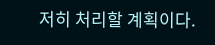저히 처리할 계획이다.